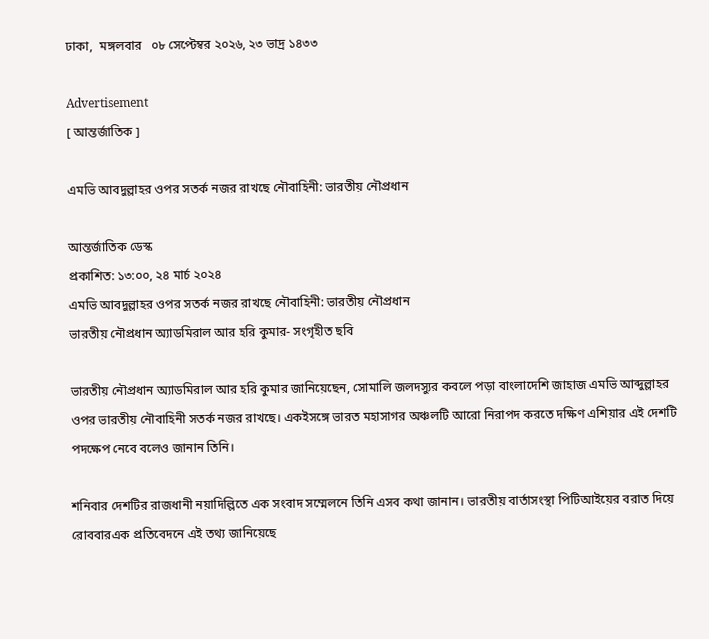ঢাকা,  মঙ্গলবার   ০৮ সেপ্টেম্বর ২০২৬, ২৩ ভাদ্র ১৪৩৩

Advertisement
[ আন্তর্জাতিক ]

এমভি আবদুল্লাহর ওপর সতর্ক নজর রাখছে নৌবাহিনী: ভারতীয় নৌপ্রধান

আন্তর্জাতিক ডেস্ক
প্রকাশিত: ১৩:০০, ২৪ মার্চ ২০২৪
এমভি আবদুল্লাহর ওপর সতর্ক নজর রাখছে নৌবাহিনী: ভারতীয় নৌপ্রধান
ভারতীয় নৌপ্রধান অ্যাডমিরাল আর হরি কুমার- সংগৃহীত ছবি

ভারতীয় নৌপ্রধান অ্যাডমিরাল আর হরি কুমার জানিয়েছেন, সোমালি জলদস্যুর কবলে পড়া বাংলাদেশি জাহাজ এমভি আব্দুল্লাহর ওপর ভারতীয় নৌবাহিনী সতর্ক নজর রাখছে। একইসঙ্গে ভারত মহাসাগর অঞ্চলটি আরো নিরাপদ করতে দক্ষিণ এশিয়ার এই দেশটি পদক্ষেপ নেবে বলেও জানান তিনি।

শনিবার দেশটির রাজধানী নয়াদিল্লিতে এক সংবাদ সম্মেলনে তিনি এসব কথা জানান। ভারতীয় বার্তাসংস্থা পিটিআইয়ের বরাত দিয়ে রোববারএক প্রতিবেদনে এই তথ্য জানিয়েছে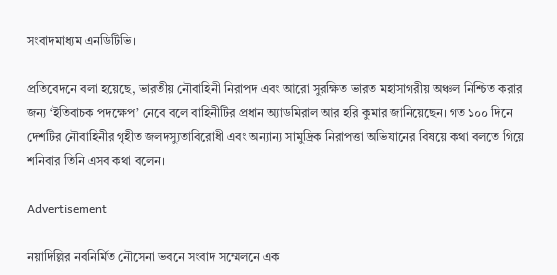সংবাদমাধ্যম এনডিটিভি।

প্রতিবেদনে বলা হয়েছে, ভারতীয় নৌবাহিনী নিরাপদ এবং আরো সুরক্ষিত ভারত মহাসাগরীয় অঞ্চল নিশ্চিত করার জন্য ‘ইতিবাচক পদক্ষেপ’ নেবে বলে বাহিনীটির প্রধান অ্যাডমিরাল আর হরি কুমার জানিয়েছেন। গত ১০০ দিনে দেশটির নৌবাহিনীর গৃহীত জলদস্যুতাবিরোধী এবং অন্যান্য সামুদ্রিক নিরাপত্তা অভিযানের বিষয়ে কথা বলতে গিয়ে শনিবার তিনি এসব কথা বলেন।

Advertisement

নয়াদিল্লির নবনির্মিত নৌসেনা ভবনে সংবাদ সম্মেলনে এক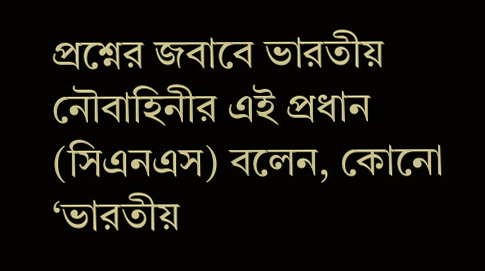প্রশ্নের জবাবে ভারতীয় নৌবাহিনীর এই প্রধান (সিএনএস) বলেন, কোনো ‘ভারতীয়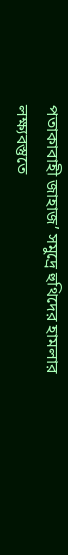পতাকাবাহী জাহাজ’ সমুদ্রে হুথিদের হামলার লক্ষ্যবস্তুতে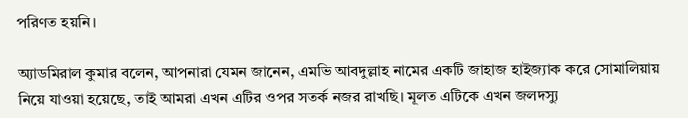পরিণত হয়নি।

অ্যাডমিরাল কুমার বলেন, আপনারা যেমন জানেন, এমভি আবদুল্লাহ নামের একটি জাহাজ হাইজ্যাক করে সোমালিয়ায় নিয়ে যাওয়া হয়েছে, তাই আমরা এখন এটির ওপর সতর্ক নজর রাখছি। মূলত এটিকে এখন জলদস্যু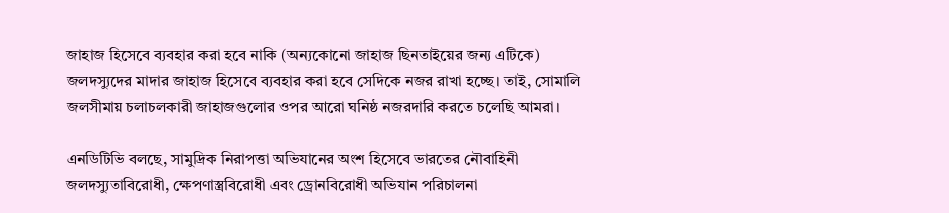জাহাজ হিসেবে ব্যবহার করা হবে নাকি (অন্যকোনো জাহাজ ছিনতাইয়ের জন্য এটিকে) জলদস্যুদের মাদার জাহাজ হিসেবে ব্যবহার করা হবে সেদিকে নজর রাখা হচ্ছে। তাই, সোমালি জলসীমায় চলাচলকারী জাহাজগুলোর ওপর আরো ঘনিষ্ঠ নজরদারি করতে চলেছি আমরা।

এনডিটিভি বলছে, সামুদ্রিক নিরাপত্তা অভিযানের অংশ হিসেবে ভারতের নৌবাহিনী জলদস্যুতাবিরোধী, ক্ষেপণাস্ত্রবিরোধী এবং ড্রোনবিরোধী অভিযান পরিচালনা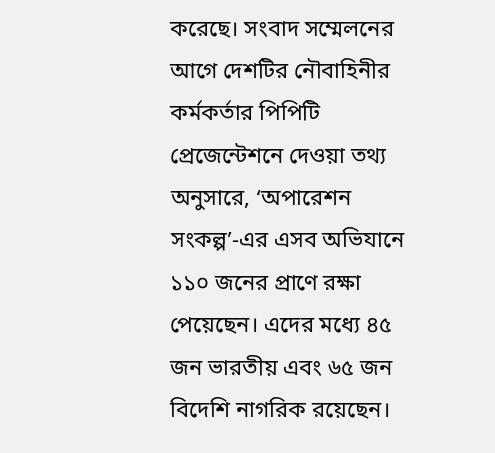করেছে। সংবাদ সম্মেলনের আগে দেশটির নৌবাহিনীর কর্মকর্তার পিপিটি প্রেজেন্টেশনে দেওয়া তথ্য অনুসারে, ‘অপারেশন সংকল্প’-এর এসব অভিযানে ১১০ জনের প্রাণে রক্ষা পেয়েছেন। এদের মধ্যে ৪৫ জন ভারতীয় এবং ৬৫ জন বিদেশি নাগরিক রয়েছেন।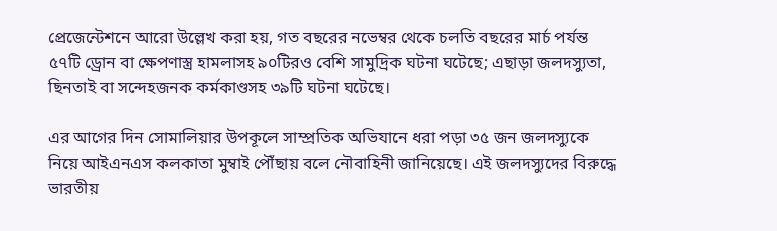প্রেজেন্টেশনে আরো উল্লেখ করা হয়, গত বছরের নভেম্বর থেকে চলতি বছরের মার্চ পর্যন্ত ৫৭টি ড্রোন বা ক্ষেপণাস্ত্র হামলাসহ ৯০টিরও বেশি সামুদ্রিক ঘটনা ঘটেছে; এছাড়া জলদস্যুতা, ছিনতাই বা সন্দেহজনক কর্মকাণ্ডসহ ৩৯টি ঘটনা ঘটেছে।

এর আগের দিন সোমালিয়ার উপকূলে সাম্প্রতিক অভিযানে ধরা পড়া ৩৫ জন জলদস্যুকে নিয়ে আইএনএস কলকাতা মুম্বাই পৌঁছায় বলে নৌবাহিনী জানিয়েছে। এই জলদস্যুদের বিরুদ্ধে ভারতীয়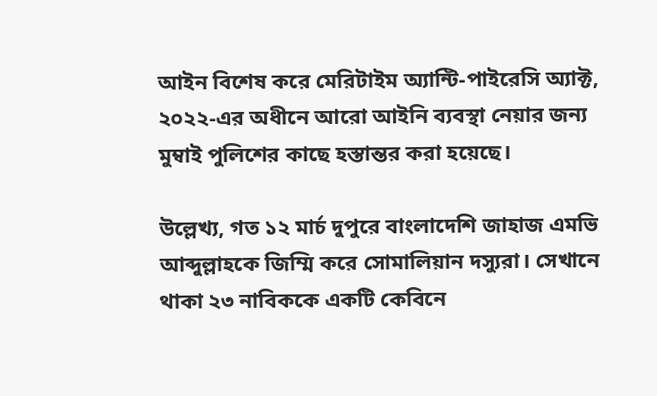আইন বিশেষ করে মেরিটাইম অ্যান্টি-পাইরেসি অ্যাক্ট, ২০২২-এর অধীনে আরো আইনি ব্যবস্থা নেয়ার জন্য মুম্বাই পুলিশের কাছে হস্তান্তর করা হয়েছে।

উল্লেখ্য, গত ১২ মার্চ দুপুরে বাংলাদেশি জাহাজ এমভি আব্দুল্লাহকে জিম্মি করে সোমালিয়ান দস্যুরা। সেখানে থাকা ২৩ নাবিককে একটি কেবিনে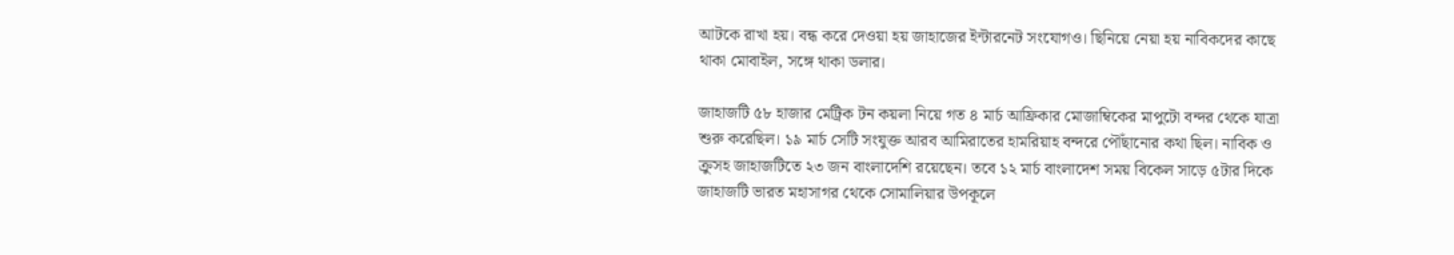আটকে রাখা হয়। বন্ধ করে দেওয়া হয় জাহাজের ইন্টারনেট সংযোগও। ছিনিয়ে নেয়া হয় নাবিকদের কাছে থাকা মোবাইল, সঙ্গে থাকা ডলার।

জাহাজটি ৫৮ হাজার মেট্রিক টন কয়লা নিয়ে গত ৪ মার্চ আফ্রিকার মোজাম্বিকের মাপুটো বন্দর থেকে যাত্রা শুরু করেছিল। ১৯ মার্চ সেটি সংযুক্ত আরব আমিরাতের হামরিয়াহ বন্দরে পৌঁছানোর কথা ছিল। নাবিক ও ক্রুসহ জাহাজটিতে ২৩ জন বাংলাদেশি রয়েছেন। তবে ১২ মার্চ বাংলাদেশ সময় বিকেল সাড়ে ৫টার দিকে জাহাজটি ভারত মহাসাগর থেকে সোমালিয়ার উপকূলে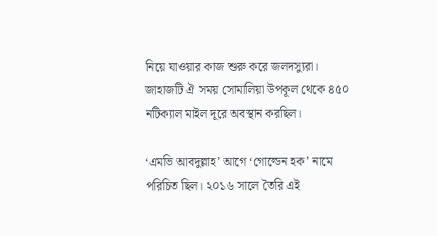নিয়ে যাওয়ার কাজ শুরু করে জলদস্যুরা। জাহাজটি ঐ সময় সোমালিয়া উপকূল থেকে ৪৫০ নটিক্যাল মাইল দূরে অবস্থান করছিল।

‘এমভি আবদুল্লাহ’ আগে ‘গোল্ডেন হক’ নামে পরিচিত ছিল। ২০১৬ সালে তৈরি এই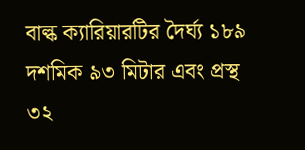বাল্ক ক্যারিয়ারটির দৈর্ঘ্য ১৮৯ দশমিক ৯৩ মিটার এবং প্রস্থ ৩২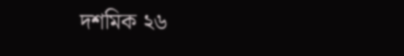দশমিক ২৬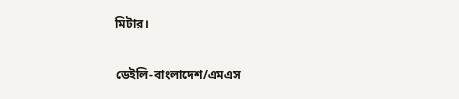মিটার।

ডেইলি-বাংলাদেশ/এমএস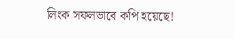লিংক সফলভাবে কপি হয়েছে!